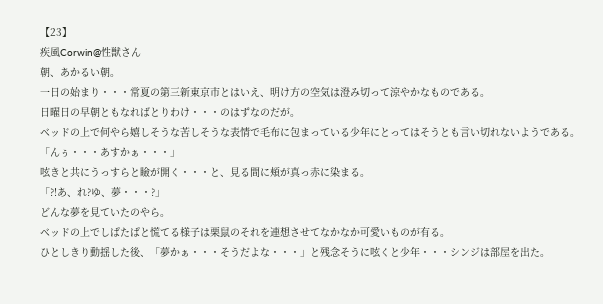【23】
疾風Corwin@性獣さん
朝、あかるい朝。
一日の始まり・・・常夏の第三新東京市とはいえ、明け方の空気は澄み切って涼やかなものである。
日曜日の早朝ともなればとりわけ・・・のはずなのだが。
ベッドの上で何やら嬉しそうな苦しそうな表情で毛布に包まっている少年にとってはそうとも言い切れないようである。
「んぅ・・・あすかぁ・・・」
呟きと共にうっすらと瞼が開く・・・と、見る間に頬が真っ赤に染まる。
「?!あ、れ?ゆ、夢・・・?」
どんな夢を見ていたのやら。
ベッドの上でしぱたぱと慌てる様子は栗鼠のそれを連想させてなかなか可愛いものが有る。
ひとしきり動揺した後、「夢かぁ・・・そうだよな・・・」と残念そうに呟くと少年・・・シンジは部屋を出た。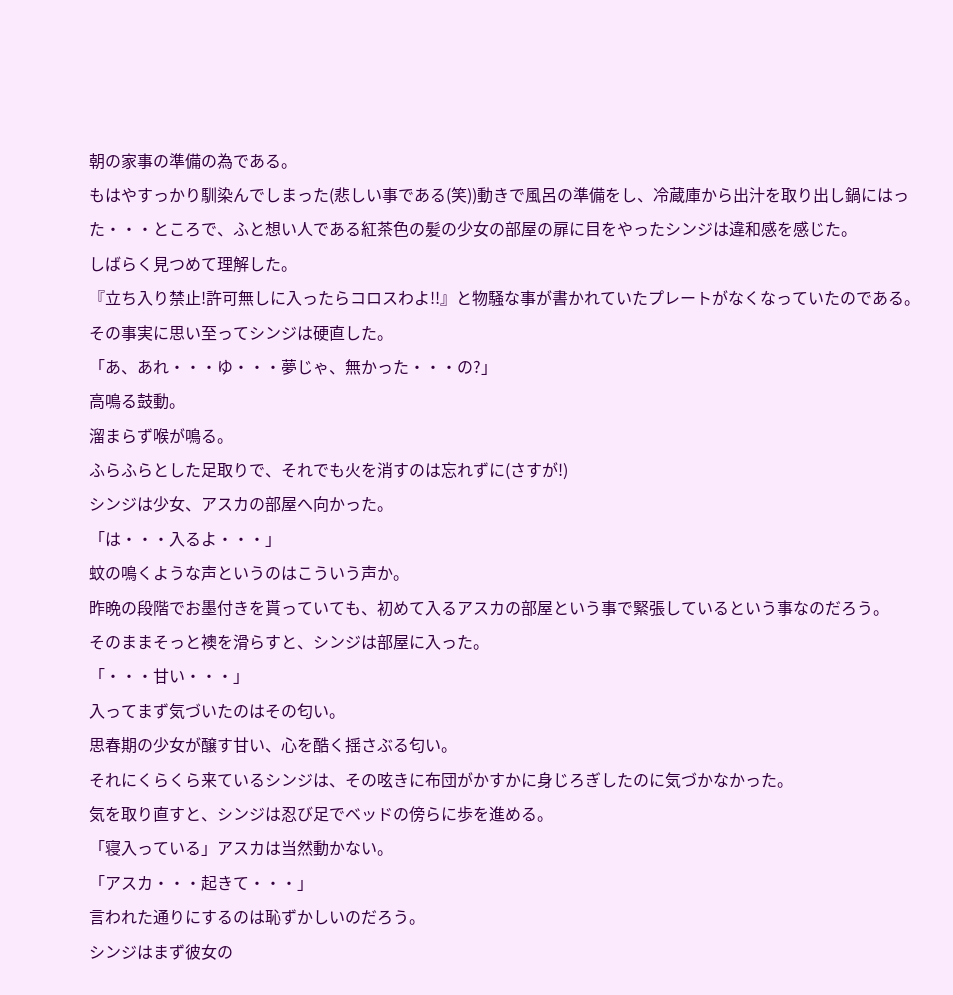朝の家事の準備の為である。
もはやすっかり馴染んでしまった(悲しい事である(笑))動きで風呂の準備をし、冷蔵庫から出汁を取り出し鍋にはった・・・ところで、ふと想い人である紅茶色の髪の少女の部屋の扉に目をやったシンジは違和感を感じた。
しばらく見つめて理解した。
『立ち入り禁止!許可無しに入ったらコロスわよ!!』と物騒な事が書かれていたプレートがなくなっていたのである。
その事実に思い至ってシンジは硬直した。
「あ、あれ・・・ゆ・・・夢じゃ、無かった・・・の?」
高鳴る鼓動。
溜まらず喉が鳴る。
ふらふらとした足取りで、それでも火を消すのは忘れずに(さすが!)
シンジは少女、アスカの部屋へ向かった。
「は・・・入るよ・・・」
蚊の鳴くような声というのはこういう声か。
昨晩の段階でお墨付きを貰っていても、初めて入るアスカの部屋という事で緊張しているという事なのだろう。
そのままそっと襖を滑らすと、シンジは部屋に入った。
「・・・甘い・・・」
入ってまず気づいたのはその匂い。
思春期の少女が醸す甘い、心を酷く揺さぶる匂い。
それにくらくら来ているシンジは、その呟きに布団がかすかに身じろぎしたのに気づかなかった。
気を取り直すと、シンジは忍び足でベッドの傍らに歩を進める。
「寝入っている」アスカは当然動かない。
「アスカ・・・起きて・・・」
言われた通りにするのは恥ずかしいのだろう。
シンジはまず彼女の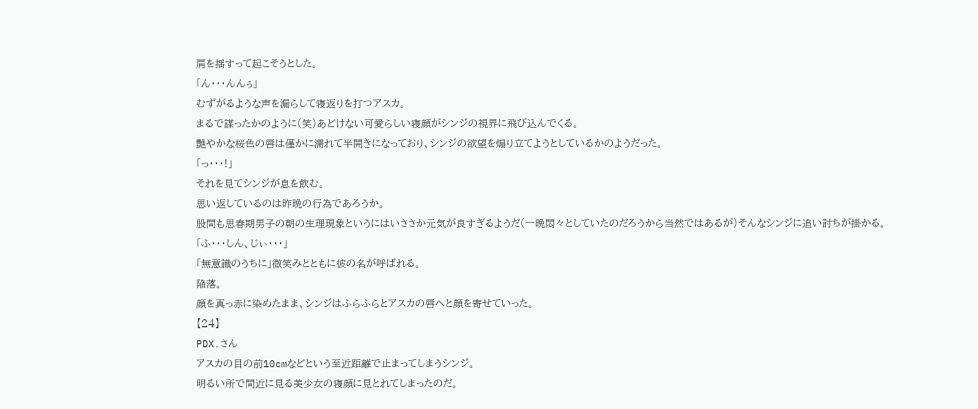肩を揺すって起こそうとした。
「ん・・・んんぅ」
むずがるような声を漏らして寝返りを打つアスカ。
まるで謀ったかのように(笑)あどけない可愛らしい寝顔がシンジの視界に飛び込んでくる。
艶やかな桜色の唇は僅かに濡れて半開きになっており、シンジの欲望を煽り立てようとしているかのようだった。
「っ・・・!」
それを見てシンジが息を飲む。
思い返しているのは昨晩の行為であろうか。
股間も思春期男子の朝の生理現象というにはいささか元気が良すぎるようだ(一晩悶々としていたのだろうから当然ではあるが)そんなシンジに追い討ちが掛かる。
「ふ・・・しん、じぃ・・・」
「無意識のうちに」微笑みとともに彼の名が呼ばれる。
陥落。
顔を真っ赤に染めたまま、シンジはふらふらとアスカの唇へと顔を寄せていった。
【24】
PDX.さん
アスカの目の前10cmなどという至近距離で止まってしまうシンジ。
明るい所で間近に見る美少女の寝顔に見とれてしまったのだ。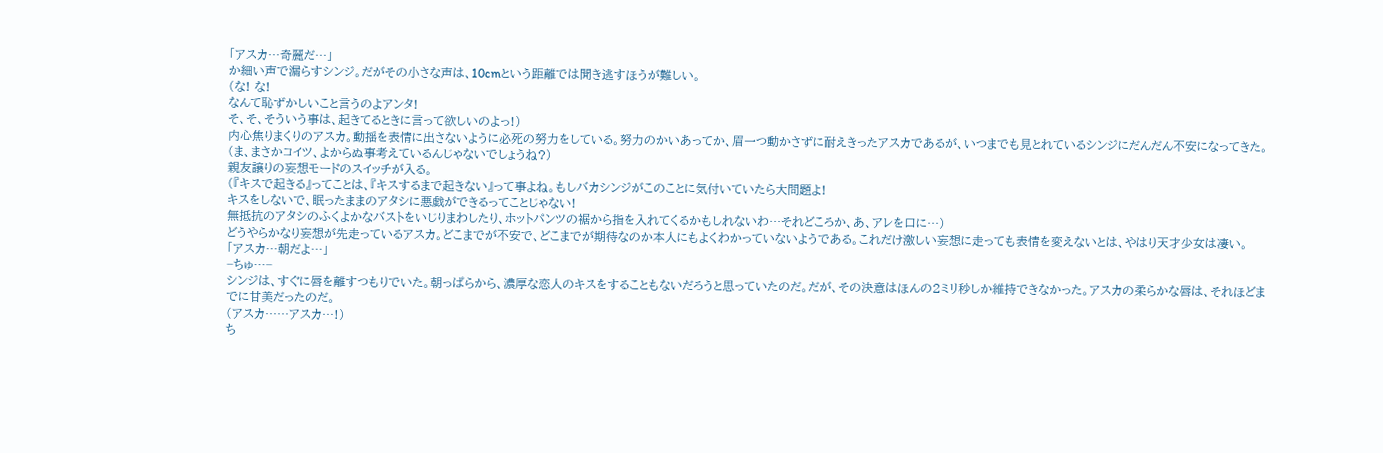「アスカ…奇麗だ…」
か細い声で漏らすシンジ。だがその小さな声は、10cmという距離では聞き逃すほうが難しい。
(な! な!
なんて恥ずかしいこと言うのよアンタ!
そ、そ、そういう事は、起きてるときに言って欲しいのよっ!)
内心焦りまくりのアスカ。動揺を表情に出さないように必死の努力をしている。努力のかいあってか、眉一つ動かさずに耐えきったアスカであるが、いつまでも見とれているシンジにだんだん不安になってきた。
(ま、まさかコイツ、よからぬ事考えているんじゃないでしょうね?)
親友譲りの妄想モードのスイッチが入る。
(『キスで起きる』ってことは、『キスするまで起きない』って事よね。もしバカシンジがこのことに気付いていたら大問題よ!
キスをしないで、眠ったままのアタシに悪戯ができるってことじゃない!
無抵抗のアタシのふくよかなバストをいじりまわしたり、ホットパンツの裾から指を入れてくるかもしれないわ…それどころか、あ、アレを口に…)
どうやらかなり妄想が先走っているアスカ。どこまでが不安で、どこまでが期待なのか本人にもよくわかっていないようである。これだけ激しい妄想に走っても表情を変えないとは、やはり天才少女は凄い。
「アスカ…朝だよ…」
−ちゅ…−
シンジは、すぐに唇を離すつもりでいた。朝っぱらから、濃厚な恋人のキスをすることもないだろうと思っていたのだ。だが、その決意はほんの2ミリ秒しか維持できなかった。アスカの柔らかな唇は、それほどまでに甘美だったのだ。
(アスカ……アスカ…!)
ち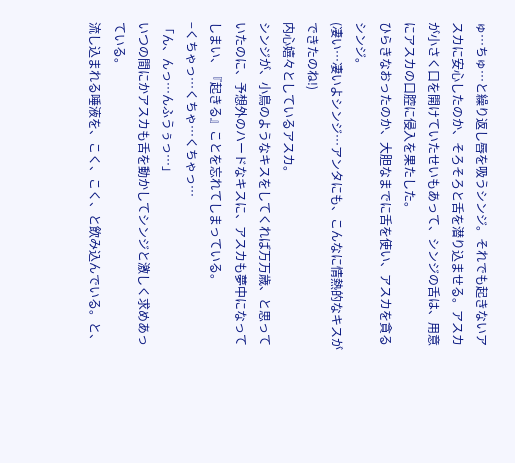ゅ…ちゅ…と繰り返し唇を吸うシンジ。それでも起きないアスカに安心したのか、そろそろと舌を潜り込ませる。アスカが小さく口を開けていたせいもあって、シンジの舌は、用意にアスカの口腔に侵入を果たした。
ひらきなおったのか、大胆なまでに舌を使い、アスカを貪るシンジ。
(凄い…凄いよシンジ…アンタにも、こんなに情熱的なキスができたのね!)
内心嬉々としているアスカ。
シンジが、小鳥のようなキスをしてくれば万万歳、と思っていたのに、予想外のハードなキスに、アスカも夢中になってしまい、『起きる』ことを忘れてしまっている。
−くちゃっ…くちゃ…くちゃっ…
「ん、んっ…んふうぅっ…」
いつの間にかアスカも舌を動かしてシンジと激しく求めあっている。
流し込まれる唾液を、こく、こく、と飲み込んでいる。と、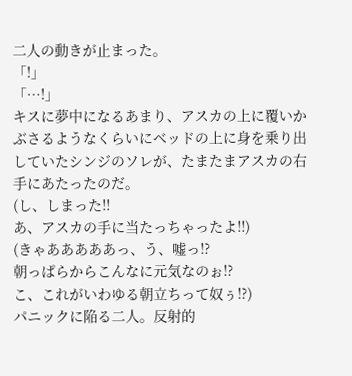二人の動きが止まった。
「!」
「…!」
キスに夢中になるあまり、アスカの上に覆いかぶさるようなくらいにベッドの上に身を乗り出していたシンジのソレが、たまたまアスカの右手にあたったのだ。
(し、しまった!!
あ、アスカの手に当たっちゃったよ!!)
(きゃあああああっ、う、嘘っ!?
朝っぱらからこんなに元気なのぉ!?
こ、これがいわゆる朝立ちって奴ぅ!?)
パニックに陥る二人。反射的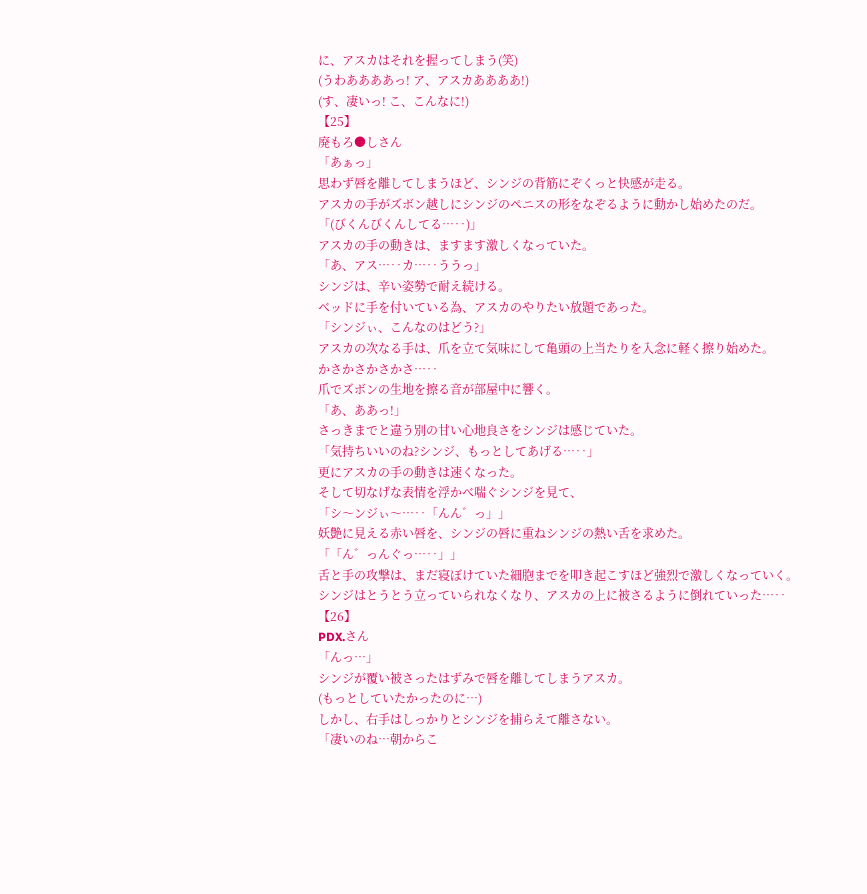に、アスカはそれを握ってしまう(笑)
(うわああああっ! ア、アスカああああ!)
(す、凄いっ! こ、こんなに!)
【25】
廃もろ●しさん
「あぁっ」
思わず唇を離してしまうほど、シンジの背筋にぞくっと快感が走る。
アスカの手がズボン越しにシンジのペニスの形をなぞるように動かし始めたのだ。
「(びくんびくんしてる…‥)」
アスカの手の動きは、ますます激しくなっていた。
「あ、アス…‥カ…‥ううっ」
シンジは、辛い姿勢で耐え続ける。
ベッドに手を付いている為、アスカのやりたい放題であった。
「シンジぃ、こんなのはどう?」
アスカの次なる手は、爪を立て気味にして亀頭の上当たりを入念に軽く擦り始めた。
かさかさかさかさ…‥
爪でズボンの生地を擦る音が部屋中に響く。
「あ、ああっ!」
さっきまでと違う別の甘い心地良さをシンジは感じていた。
「気持ちいいのね?シンジ、もっとしてあげる…‥」
更にアスカの手の動きは速くなった。
そして切なげな表情を浮かべ喘ぐシンジを見て、
「シ〜ンジぃ〜…‥「んん゛っ」」
妖艶に見える赤い唇を、シンジの唇に重ねシンジの熱い舌を求めた。
「「ん゛っんぐっ…‥」」
舌と手の攻撃は、まだ寝ぼけていた細胞までを叩き起こすほど強烈で激しくなっていく。
シンジはとうとう立っていられなくなり、アスカの上に被さるように倒れていった…‥
【26】
PDX.さん
「んっ…」
シンジが覆い被さったはずみで唇を離してしまうアスカ。
(もっとしていたかったのに…)
しかし、右手はしっかりとシンジを捕らえて離さない。
「凄いのね…朝からこ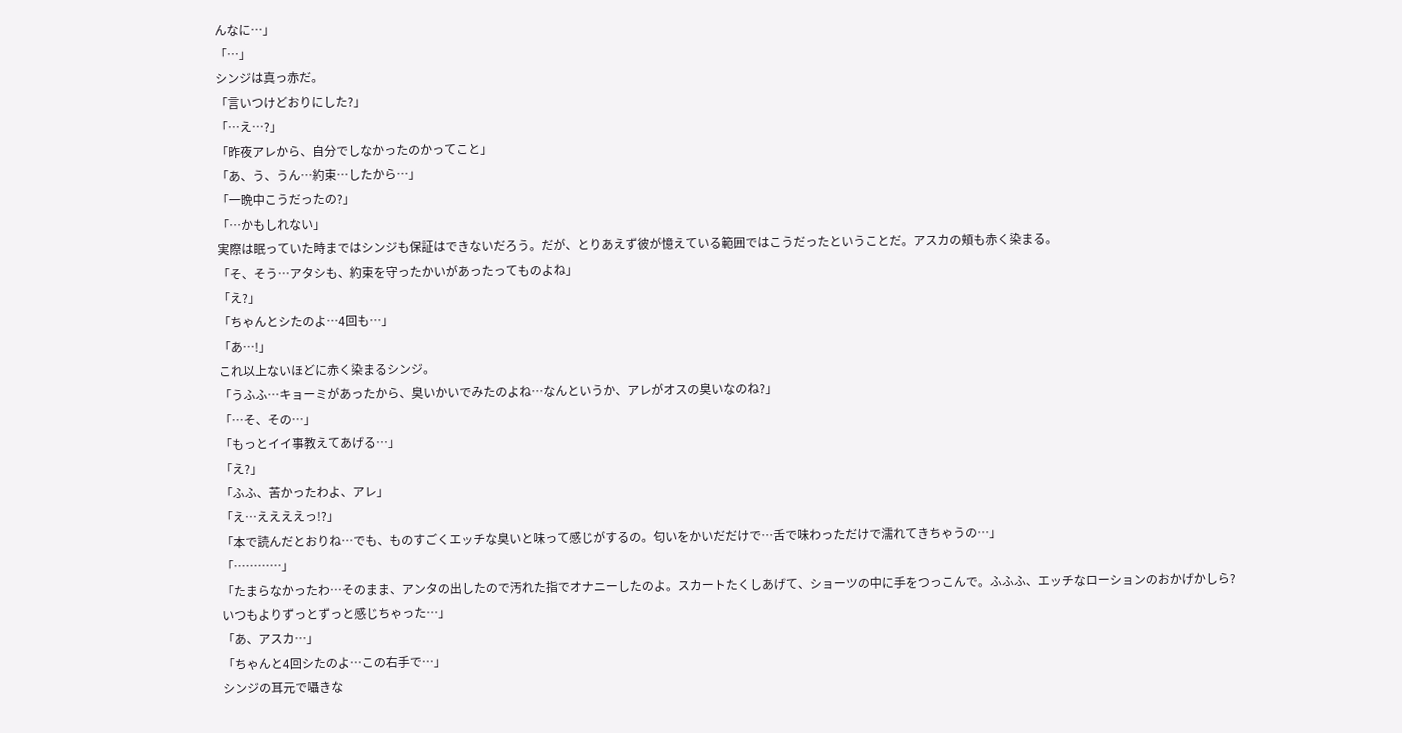んなに…」
「…」
シンジは真っ赤だ。
「言いつけどおりにした?」
「…え…?」
「昨夜アレから、自分でしなかったのかってこと」
「あ、う、うん…約束…したから…」
「一晩中こうだったの?」
「…かもしれない」
実際は眠っていた時まではシンジも保証はできないだろう。だが、とりあえず彼が憶えている範囲ではこうだったということだ。アスカの頬も赤く染まる。
「そ、そう…アタシも、約束を守ったかいがあったってものよね」
「え?」
「ちゃんとシたのよ…4回も…」
「あ…!」
これ以上ないほどに赤く染まるシンジ。
「うふふ…キョーミがあったから、臭いかいでみたのよね…なんというか、アレがオスの臭いなのね?」
「…そ、その…」
「もっとイイ事教えてあげる…」
「え?」
「ふふ、苦かったわよ、アレ」
「え…ええええっ!?」
「本で読んだとおりね…でも、ものすごくエッチな臭いと味って感じがするの。匂いをかいだだけで…舌で味わっただけで濡れてきちゃうの…」
「…………」
「たまらなかったわ…そのまま、アンタの出したので汚れた指でオナニーしたのよ。スカートたくしあげて、ショーツの中に手をつっこんで。ふふふ、エッチなローションのおかげかしら?
いつもよりずっとずっと感じちゃった…」
「あ、アスカ…」
「ちゃんと4回シたのよ…この右手で…」
シンジの耳元で囁きな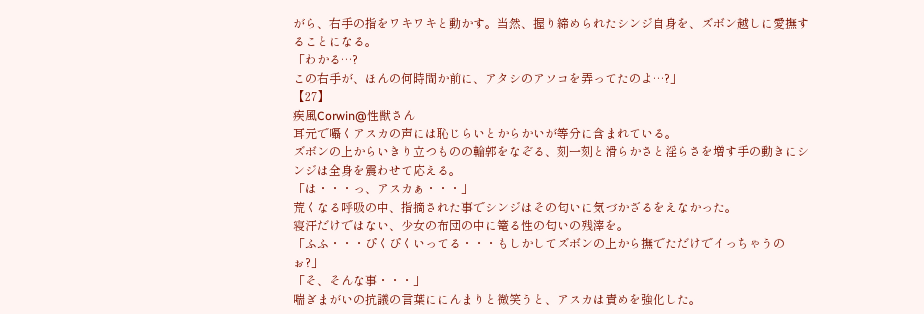がら、右手の指をワキワキと動かす。当然、握り締められたシンジ自身を、ズボン越しに愛撫することになる。
「わかる…?
この右手が、ほんの何時間か前に、アタシのアソコを弄ってたのよ…?」
【27】
疾風Corwin@性獣さん
耳元で囁くアスカの声には恥じらいとからかいが等分に含まれている。
ズボンの上からいきり立つものの輪郭をなぞる、刻一刻と滑らかさと淫らさを増す手の動きにシンジは全身を震わせて応える。
「は・・・っ、アスカぁ・・・」
荒くなる呼吸の中、指摘された事でシンジはその匂いに気づかざるをえなかった。
寝汗だけではない、少女の布団の中に篭る性の匂いの残滓を。
「ふふ・・・ぴくぴくいってる・・・もしかしてズボンの上から撫でただけでイっちゃうのぉ?」
「そ、そんな事・・・」
喘ぎまがいの抗議の言葉ににんまりと微笑うと、アスカは責めを強化した。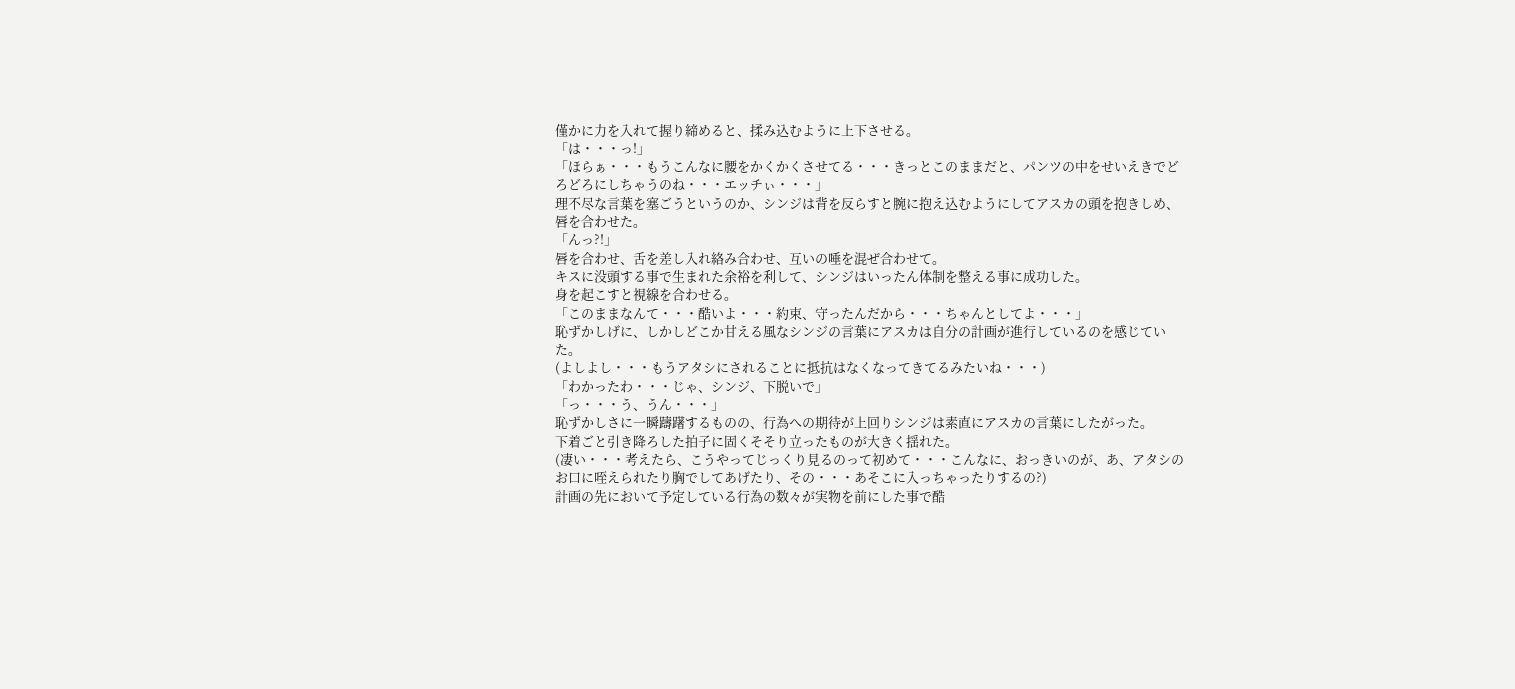僅かに力を入れて握り締めると、揉み込むように上下させる。
「は・・・っ!」
「ほらぁ・・・もうこんなに腰をかくかくさせてる・・・きっとこのままだと、パンツの中をせいえきでどろどろにしちゃうのね・・・エッチぃ・・・」
理不尽な言葉を塞ごうというのか、シンジは背を反らすと腕に抱え込むようにしてアスカの頭を抱きしめ、唇を合わせた。
「んっ?!」
唇を合わせ、舌を差し入れ絡み合わせ、互いの唾を混ぜ合わせて。
キスに没頭する事で生まれた余裕を利して、シンジはいったん体制を整える事に成功した。
身を起こすと視線を合わせる。
「このままなんて・・・酷いよ・・・約束、守ったんだから・・・ちゃんとしてよ・・・」
恥ずかしげに、しかしどこか甘える風なシンジの言葉にアスカは自分の計画が進行しているのを感じていた。
(よしよし・・・もうアタシにされることに抵抗はなくなってきてるみたいね・・・)
「わかったわ・・・じゃ、シンジ、下脱いで」
「っ・・・う、うん・・・」
恥ずかしさに一瞬躊躇するものの、行為への期待が上回りシンジは素直にアスカの言葉にしたがった。
下着ごと引き降ろした拍子に固くそそり立ったものが大きく揺れた。
(凄い・・・考えたら、こうやってじっくり見るのって初めて・・・こんなに、おっきいのが、あ、アタシのお口に咥えられたり胸でしてあげたり、その・・・あそこに入っちゃったりするの?)
計画の先において予定している行為の数々が実物を前にした事で酷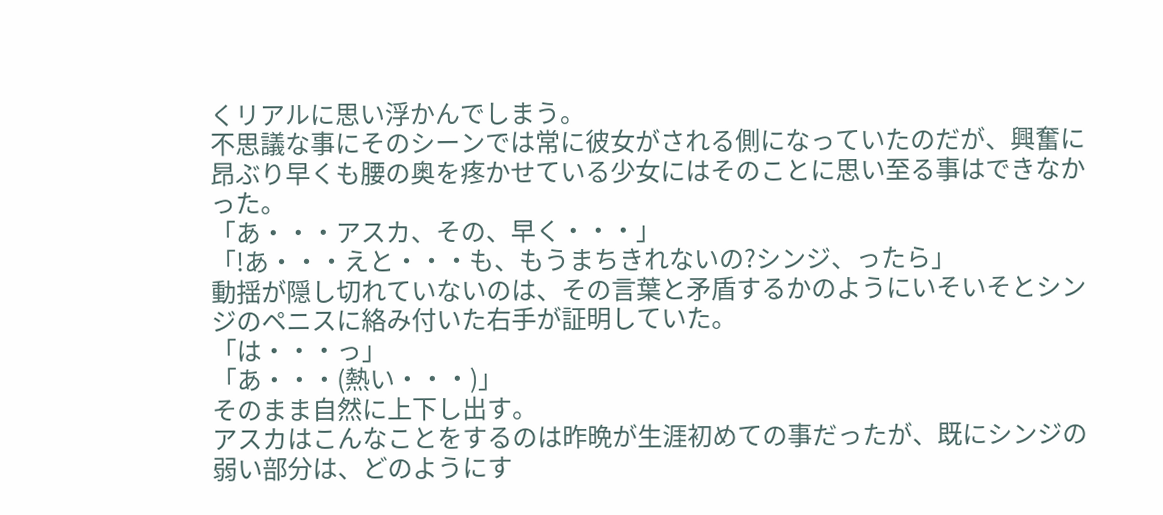くリアルに思い浮かんでしまう。
不思議な事にそのシーンでは常に彼女がされる側になっていたのだが、興奮に昂ぶり早くも腰の奥を疼かせている少女にはそのことに思い至る事はできなかった。
「あ・・・アスカ、その、早く・・・」
「!あ・・・えと・・・も、もうまちきれないの?シンジ、ったら」
動揺が隠し切れていないのは、その言葉と矛盾するかのようにいそいそとシンジのペニスに絡み付いた右手が証明していた。
「は・・・っ」
「あ・・・(熱い・・・)」
そのまま自然に上下し出す。
アスカはこんなことをするのは昨晩が生涯初めての事だったが、既にシンジの弱い部分は、どのようにす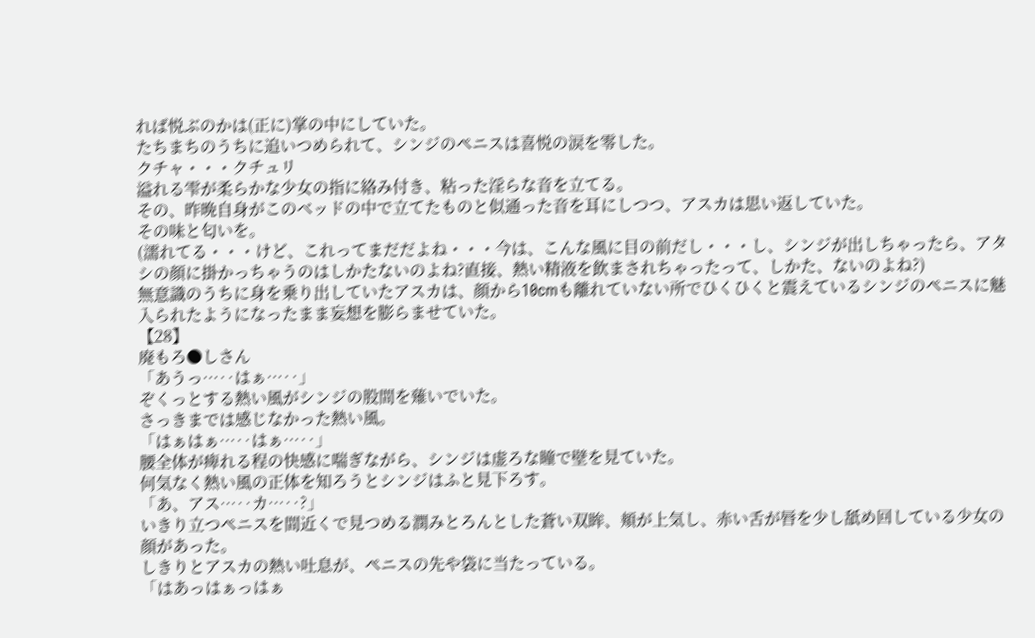れば悦ぶのかは(正に)掌の中にしていた。
たちまちのうちに追いつめられて、シンジのペニスは喜悦の涙を零した。
クチャ・・・クチュリ
溢れる雫が柔らかな少女の指に絡み付き、粘った淫らな音を立てる。
その、昨晩自身がこのベッドの中で立てたものと似通った音を耳にしつつ、アスカは思い返していた。
その味と匂いを。
(濡れてる・・・けど、これってまだだよね・・・今は、こんな風に目の前だし・・・し、シンジが出しちゃったら、アタシの顔に掛かっちゃうのはしかたないのよね?直接、熱い精液を飲まされちゃったって、しかた、ないのよね?)
無意識のうちに身を乗り出していたアスカは、顔から10cmも離れていない所でひくひくと震えているシンジのペニスに魅入られたようになったまま妄想を膨らませていた。
【28】
廃もろ●しさん
「あうっ…‥はぁ…‥」
ぞくっとする熱い風がシンジの股間を薙いでいた。
さっきまでは感じなかった熱い風。
「はぁはぁ…‥はぁ…‥」
腰全体が痺れる程の快感に喘ぎながら、シンジは虚ろな瞳で壁を見ていた。
何気なく熱い風の正体を知ろうとシンジはふと見下ろす。
「あ、アス…‥カ…‥?」
いきり立つペニスを間近くで見つめる潤みとろんとした蒼い双眸、頬が上気し、赤い舌が唇を少し舐め回している少女の顔があった。
しきりとアスカの熱い吐息が、ペニスの先や袋に当たっている。
「はあっはぁっはぁ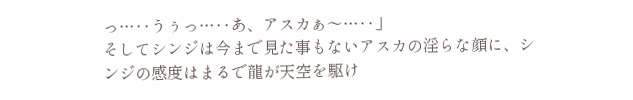っ…‥うぅっ…‥あ、アスカぁ〜…‥」
そしてシンジは今まで見た事もないアスカの淫らな顔に、シンジの感度はまるで龍が天空を駆け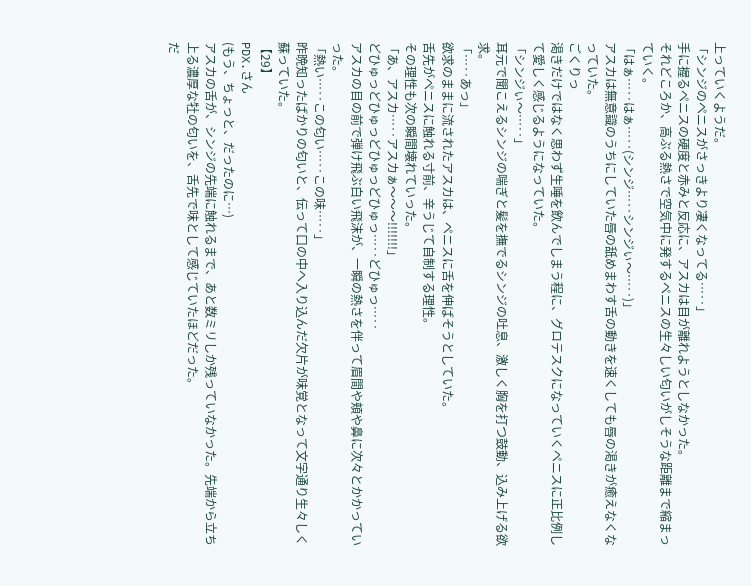上っていくようだ。
「シンジのペニスがさっきより凄くなってる…‥」
手に握るペニスの硬度と赤みと反応に、アスカは目が離れようとしなかった。
それどころか、高ぶる熱さで空気中に発するペニスの生々しい匂いがしそうな距離まで縮まっていく。
「はぁ…‥はぁ…‥(シンジ…‥シンジぃ〜…‥)」
アスカは無意識のうちにしていた唇の舐めまわす舌の動きを速くしても唇の渇きが癒えなくなっていた。
ごくりっ
渇きだけではなく思わず生唾を飲んでしまう程に、グロテスクになっていくペニスに正比例して愛しく感じるようになっていた。
「シンジぃ〜…‥」
耳元で聞こえるシンジの喘ぎと髪を撫でるシンジの吐息、激しく胸を打つ鼓動、込み上げる欲求。
「…‥あっ」
欲求のままに流されたアスカは、ペニスに舌を伸ばそうとしていた。
舌先がペニスに触れる寸前、辛うじて自制する理性。
その理性も次の瞬間壊れていった。
「あ、アスカ…‥アスカぁ〜〜〜!!!!!!!」
どひゅっどひゅっどひゅっどひゅっ…‥どひゅっ…‥
アスカの目の前で弾け飛ぶ白い飛沫が、一瞬の熱さを伴って眉間や頬や鼻に次々とかかっていった。
「熱い…‥この匂い…‥この味…‥」
昨晩知ったばかりの匂いと、伝って口の中へ入り込んだ欠片が味覚となって文字通り生々しく蘇っていた。
【29】
PDX.さん
(もう、ちょっと、だったのに…)
アスカの舌が、シンジの先端に触れるまで、あと数ミリしか残っていなかった。先端から立ち上る濃厚な牡の匂いを、舌先で味として感じていたほどだった。
だ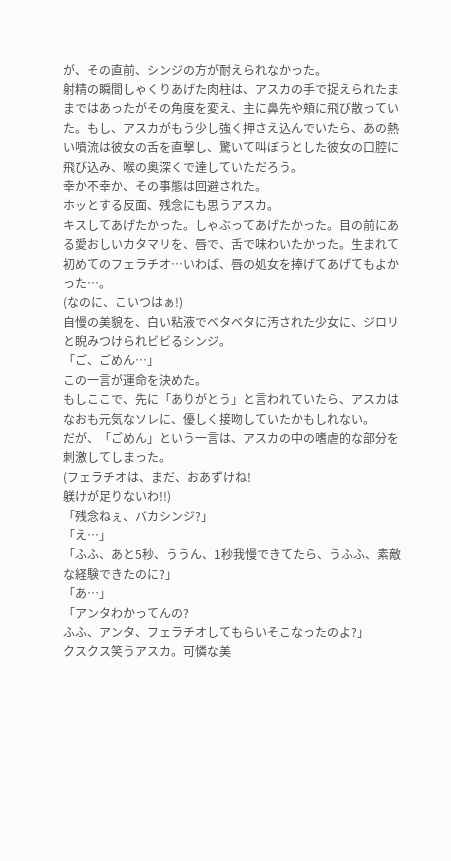が、その直前、シンジの方が耐えられなかった。
射精の瞬間しゃくりあげた肉柱は、アスカの手で捉えられたままではあったがその角度を変え、主に鼻先や頬に飛び散っていた。もし、アスカがもう少し強く押さえ込んでいたら、あの熱い噴流は彼女の舌を直撃し、驚いて叫ぼうとした彼女の口腔に飛び込み、喉の奥深くで達していただろう。
幸か不幸か、その事態は回避された。
ホッとする反面、残念にも思うアスカ。
キスしてあげたかった。しゃぶってあげたかった。目の前にある愛おしいカタマリを、唇で、舌で味わいたかった。生まれて初めてのフェラチオ…いわば、唇の処女を捧げてあげてもよかった…。
(なのに、こいつはぁ!)
自慢の美貌を、白い粘液でベタベタに汚された少女に、ジロリと睨みつけられビビるシンジ。
「ご、ごめん…」
この一言が運命を決めた。
もしここで、先に「ありがとう」と言われていたら、アスカはなおも元気なソレに、優しく接吻していたかもしれない。
だが、「ごめん」という一言は、アスカの中の嗜虐的な部分を刺激してしまった。
(フェラチオは、まだ、おあずけね!
躾けが足りないわ!!)
「残念ねぇ、バカシンジ?」
「え…」
「ふふ、あと5秒、ううん、1秒我慢できてたら、うふふ、素敵な経験できたのに?」
「あ…」
「アンタわかってんの?
ふふ、アンタ、フェラチオしてもらいそこなったのよ?」
クスクス笑うアスカ。可憐な美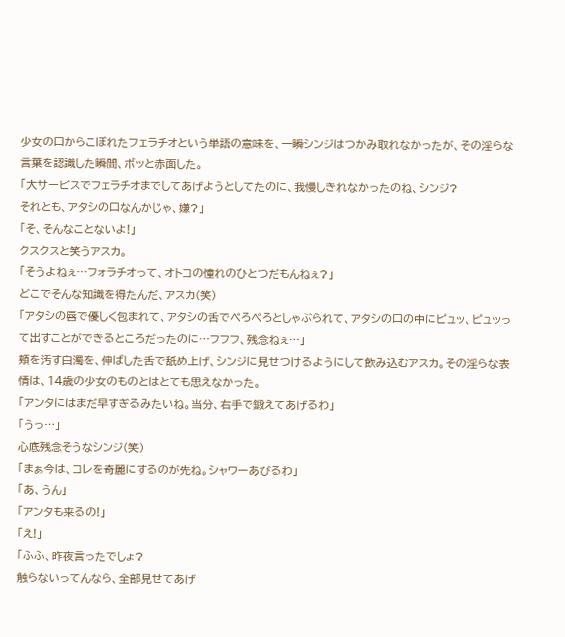少女の口からこぼれたフェラチオという単語の意味を、一瞬シンジはつかみ取れなかったが、その淫らな言葉を認識した瞬間、ボッと赤面した。
「大サービスでフェラチオまでしてあげようとしてたのに、我慢しきれなかったのね、シンジ?
それとも、アタシの口なんかじゃ、嫌?」
「そ、そんなことないよ!」
クスクスと笑うアスカ。
「そうよねぇ…フォラチオって、オトコの憧れのひとつだもんねぇ?」
どこでそんな知識を得たんだ、アスカ(笑)
「アタシの唇で優しく包まれて、アタシの舌でぺろぺろとしゃぶられて、アタシの口の中にピュッ、ピュッって出すことができるところだったのに…フフフ、残念ねぇ…」
頬を汚す白濁を、伸ばした舌で舐め上げ、シンジに見せつけるようにして飲み込むアスカ。その淫らな表情は、14歳の少女のものとはとても思えなかった。
「アンタにはまだ早すぎるみたいね。当分、右手で鍛えてあげるわ」
「うっ…」
心底残念そうなシンジ(笑)
「まぁ今は、コレを奇麗にするのが先ね。シャワーあびるわ」
「あ、うん」
「アンタも来るの!」
「え!」
「ふふ、昨夜言ったでしょ?
触らないってんなら、全部見せてあげ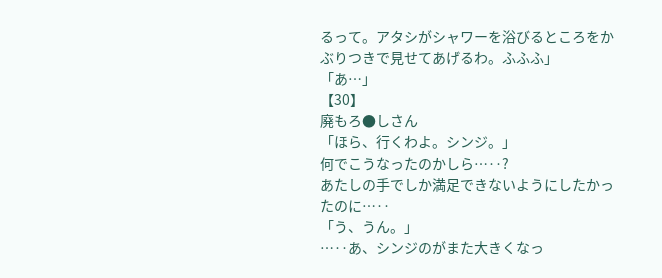るって。アタシがシャワーを浴びるところをかぶりつきで見せてあげるわ。ふふふ」
「あ…」
【30】
廃もろ●しさん
「ほら、行くわよ。シンジ。」
何でこうなったのかしら…‥?
あたしの手でしか満足できないようにしたかったのに…‥
「う、うん。」
…‥あ、シンジのがまた大きくなっ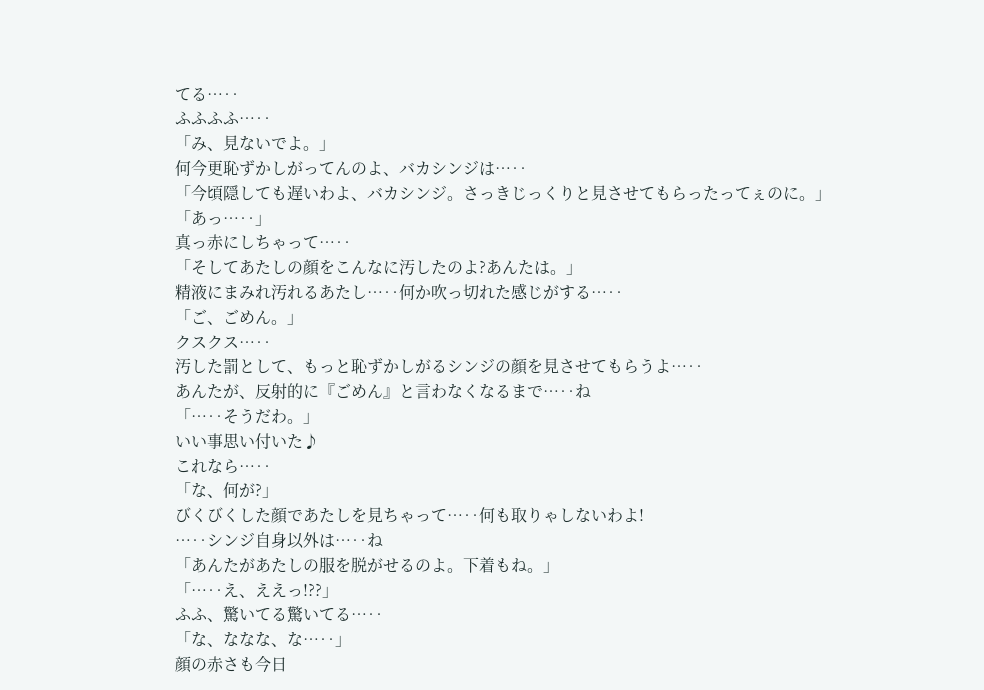てる…‥
ふふふふ…‥
「み、見ないでよ。」
何今更恥ずかしがってんのよ、バカシンジは…‥
「今頃隠しても遅いわよ、バカシンジ。さっきじっくりと見させてもらったってぇのに。」
「あっ…‥」
真っ赤にしちゃって…‥
「そしてあたしの顔をこんなに汚したのよ?あんたは。」
精液にまみれ汚れるあたし…‥何か吹っ切れた感じがする…‥
「ご、ごめん。」
クスクス…‥
汚した罰として、もっと恥ずかしがるシンジの顔を見させてもらうよ…‥
あんたが、反射的に『ごめん』と言わなくなるまで…‥ね
「…‥そうだわ。」
いい事思い付いた♪
これなら…‥
「な、何が?」
びくびくした顔であたしを見ちゃって…‥何も取りゃしないわよ!
…‥シンジ自身以外は…‥ね
「あんたがあたしの服を脱がせるのよ。下着もね。」
「…‥え、ええっ!??」
ふふ、驚いてる驚いてる…‥
「な、ななな、な…‥」
顔の赤さも今日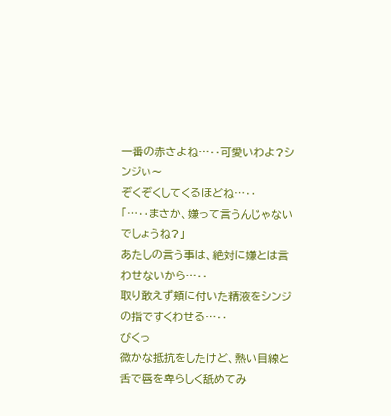一番の赤さよね…‥可愛いわよ?シンジぃ〜
ぞくぞくしてくるほどね…‥
「…‥まさか、嫌って言うんじゃないでしょうね?」
あたしの言う事は、絶対に嫌とは言わせないから…‥
取り敢えず頬に付いた精液をシンジの指ですくわせる…‥
びくっ
微かな抵抗をしたけど、熱い目線と舌で唇を卑らしく舐めてみ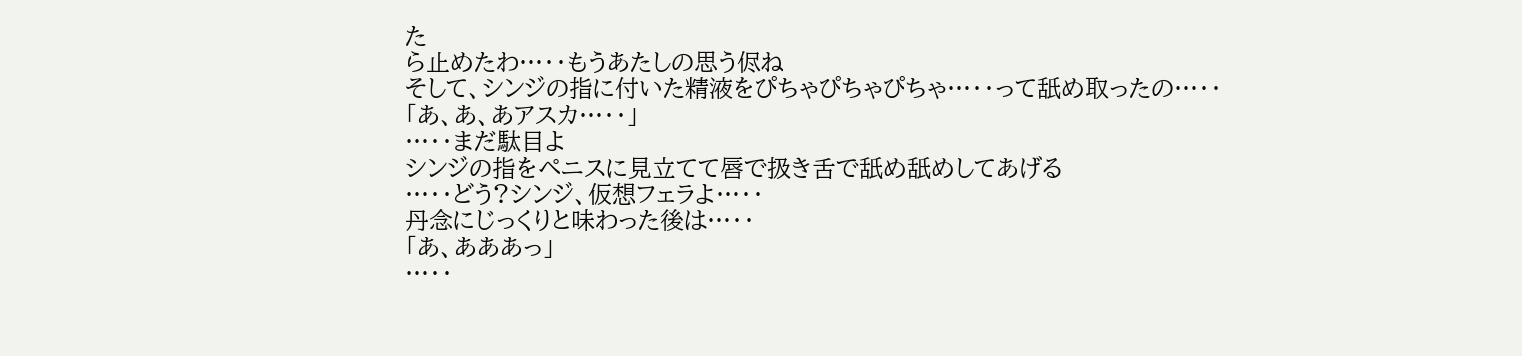た
ら止めたわ…‥もうあたしの思う侭ね
そして、シンジの指に付いた精液をぴちゃぴちゃぴちゃ…‥って舐め取ったの…‥
「あ、あ、あアスカ…‥」
…‥まだ駄目よ
シンジの指をペニスに見立てて唇で扱き舌で舐め舐めしてあげる
…‥どう?シンジ、仮想フェラよ…‥
丹念にじっくりと味わった後は…‥
「あ、あああっ」
…‥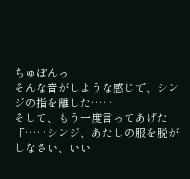ちゅぽんっ
そんな音がしような感じで、シンジの指を離した…‥
そして、もう一度言ってあげた
「…‥シンジ、あたしの服を脱がしなさい、いい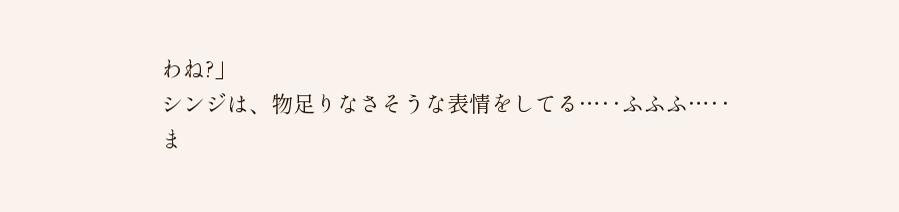わね?」
シンジは、物足りなさそうな表情をしてる…‥ふふふ…‥
ま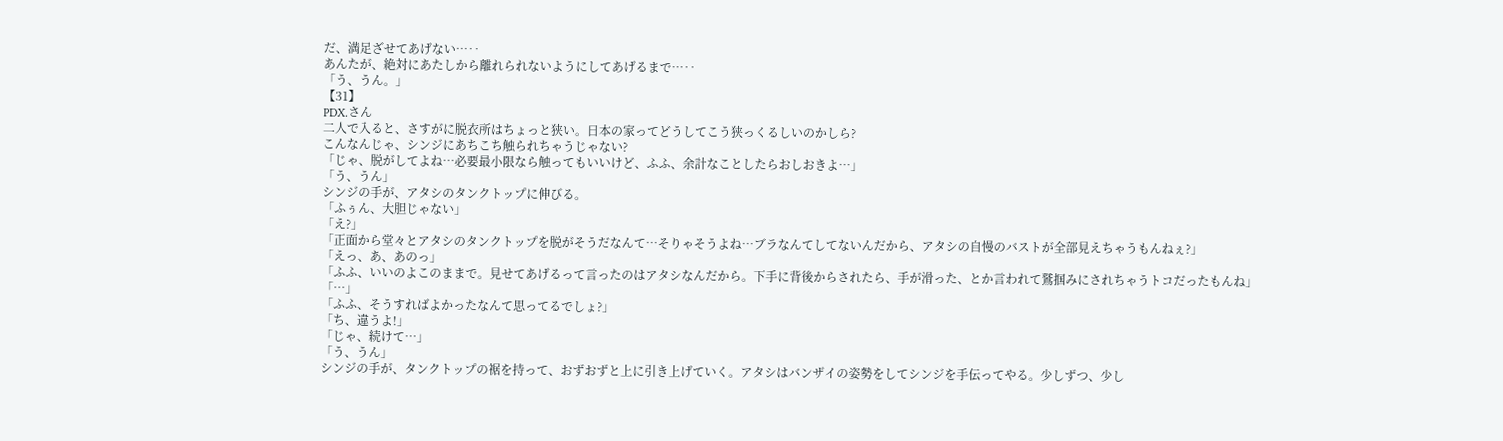だ、満足ざせてあげない…‥
あんたが、絶対にあたしから離れられないようにしてあげるまで…‥
「う、うん。」
【31】
PDX.さん
二人で入ると、さすがに脱衣所はちょっと狭い。日本の家ってどうしてこう狭っくるしいのかしら?
こんなんじゃ、シンジにあちこち触られちゃうじゃない?
「じゃ、脱がしてよね…必要最小限なら触ってもいいけど、ふふ、余計なことしたらおしおきよ…」
「う、うん」
シンジの手が、アタシのタンクトップに伸びる。
「ふぅん、大胆じゃない」
「え?」
「正面から堂々とアタシのタンクトップを脱がそうだなんて…そりゃそうよね…ブラなんてしてないんだから、アタシの自慢のバストが全部見えちゃうもんねぇ?」
「えっ、あ、あのっ」
「ふふ、いいのよこのままで。見せてあげるって言ったのはアタシなんだから。下手に背後からされたら、手が滑った、とか言われて鷲掴みにされちゃうトコだったもんね」
「…」
「ふふ、そうすればよかったなんて思ってるでしょ?」
「ち、違うよ!」
「じゃ、続けて…」
「う、うん」
シンジの手が、タンクトップの裾を持って、おずおずと上に引き上げていく。アタシはバンザイの姿勢をしてシンジを手伝ってやる。少しずつ、少し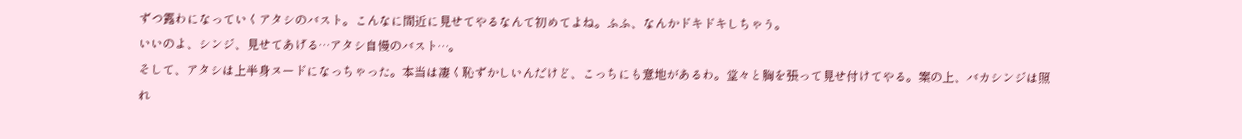ずつ露わになっていくアタシのバスト。こんなに間近に見せてやるなんて初めてよね。ふふ、なんかドキドキしちゃう。
いいのよ、シンジ、見せてあげる…アタシ自慢のバスト…。
そして、アタシは上半身ヌードになっちゃった。本当は凄く恥ずかしいんだけど、こっちにも意地があるわ。堂々と胸を張って見せ付けてやる。案の上、バカシンジは照れ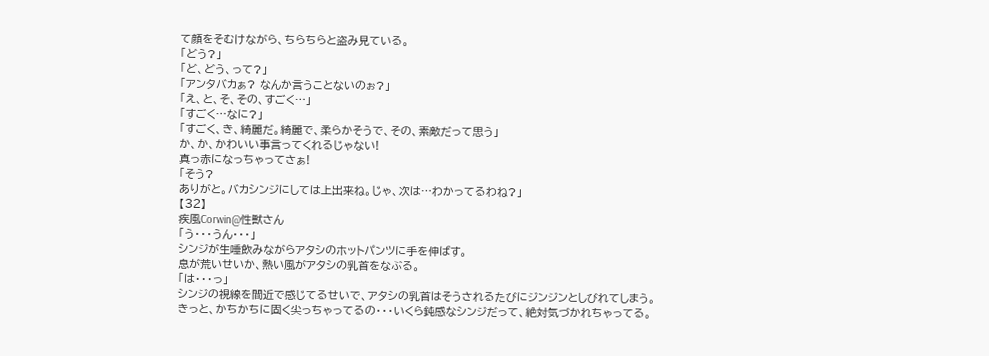て顔をそむけながら、ちらちらと盗み見ている。
「どう?」
「ど、どう、って?」
「アンタバカぁ? なんか言うことないのぉ?」
「え、と、そ、その、すごく…」
「すごく…なに?」
「すごく、き、綺麗だ。綺麗で、柔らかそうで、その、素敵だって思う」
か、か、かわいい事言ってくれるじゃない!
真っ赤になっちゃってさぁ!
「そう?
ありがと。バカシンジにしては上出来ね。じゃ、次は…わかってるわね?」
【32】
疾風Corwin@性獣さん
「う・・・うん・・・」
シンジが生唾飲みながらアタシのホットパンツに手を伸ばす。
息が荒いせいか、熱い風がアタシの乳首をなぶる。
「は・・・っ」
シンジの視線を間近で感じてるせいで、アタシの乳首はそうされるたびにジンジンとしびれてしまう。
きっと、かちかちに固く尖っちゃってるの・・・いくら鈍感なシンジだって、絶対気づかれちゃってる。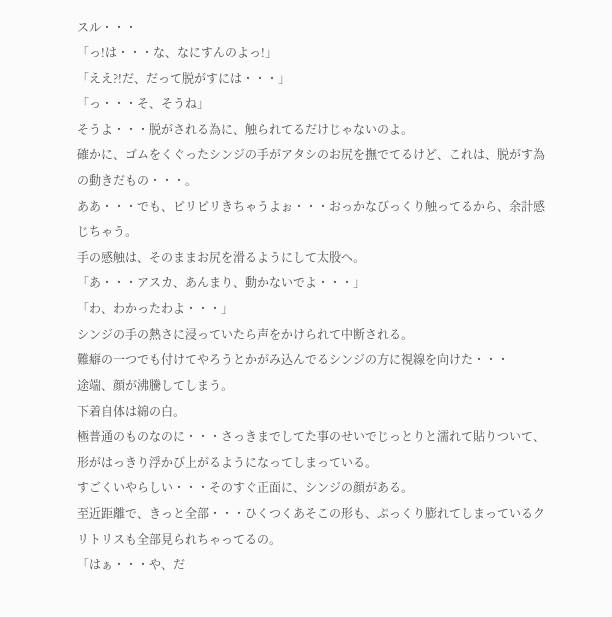スル・・・
「っ!は・・・な、なにすんのよっ!」
「ええ?!だ、だって脱がすには・・・」
「っ・・・そ、そうね」
そうよ・・・脱がされる為に、触られてるだけじゃないのよ。
確かに、ゴムをくぐったシンジの手がアタシのお尻を撫でてるけど、これは、脱がす為の動きだもの・・・。
ああ・・・でも、ピリピリきちゃうよぉ・・・おっかなびっくり触ってるから、余計感じちゃう。
手の感触は、そのままお尻を滑るようにして太股へ。
「あ・・・アスカ、あんまり、動かないでよ・・・」
「わ、わかったわよ・・・」
シンジの手の熱さに浸っていたら声をかけられて中断される。
難癖の一つでも付けてやろうとかがみ込んでるシンジの方に視線を向けた・・・
途端、顔が沸騰してしまう。
下着自体は綿の白。
極普通のものなのに・・・さっきまでしてた事のせいでじっとりと濡れて貼りついて、形がはっきり浮かび上がるようになってしまっている。
すごくいやらしい・・・そのすぐ正面に、シンジの顔がある。
至近距離で、きっと全部・・・ひくつくあそこの形も、ぷっくり膨れてしまっているクリトリスも全部見られちゃってるの。
「はぁ・・・や、だ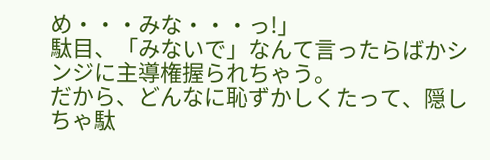め・・・みな・・・っ!」
駄目、「みないで」なんて言ったらばかシンジに主導権握られちゃう。
だから、どんなに恥ずかしくたって、隠しちゃ駄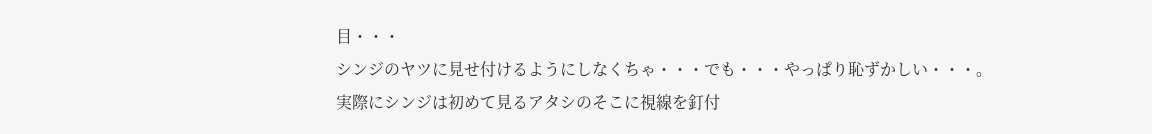目・・・
シンジのヤツに見せ付けるようにしなくちゃ・・・でも・・・やっぱり恥ずかしい・・・。
実際にシンジは初めて見るアタシのそこに視線を釘付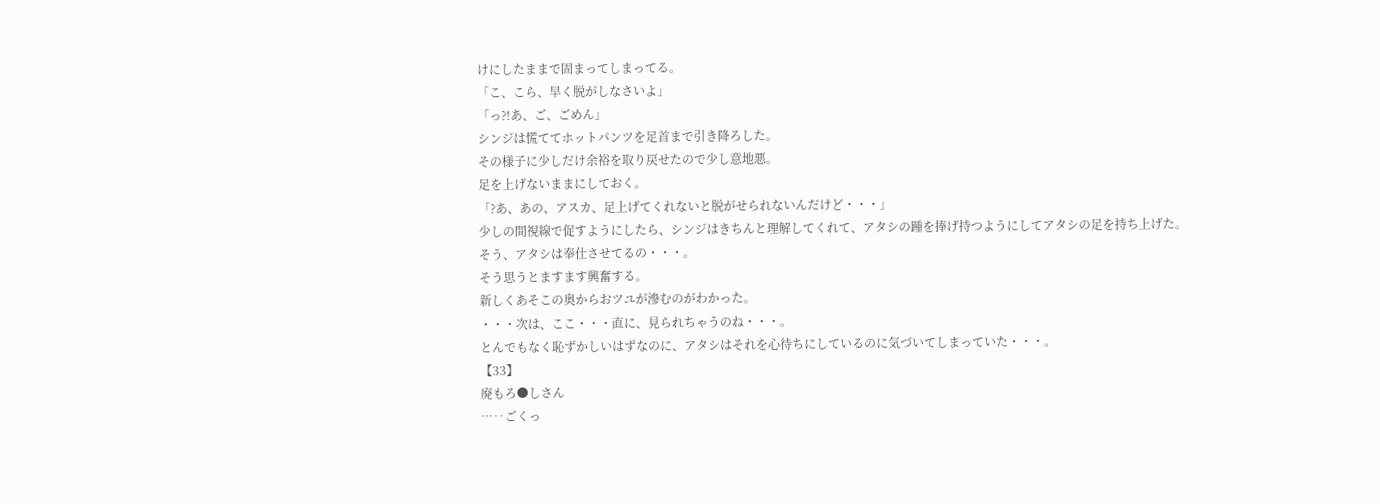けにしたままで固まってしまってる。
「こ、こら、早く脱がしなさいよ」
「っ?!あ、ご、ごめん」
シンジは慌ててホットパンツを足首まで引き降ろした。
その様子に少しだけ余裕を取り戻せたので少し意地悪。
足を上げないままにしておく。
「?あ、あの、アスカ、足上げてくれないと脱がせられないんだけど・・・」
少しの間視線で促すようにしたら、シンジはきちんと理解してくれて、アタシの踵を捧げ持つようにしてアタシの足を持ち上げた。
そう、アタシは奉仕させてるの・・・。
そう思うとますます興奮する。
新しくあそこの奥からおツユが滲むのがわかった。
・・・次は、ここ・・・直に、見られちゃうのね・・・。
とんでもなく恥ずかしいはずなのに、アタシはそれを心待ちにしているのに気づいてしまっていた・・・。
【33】
廃もろ●しさん
…‥ごくっ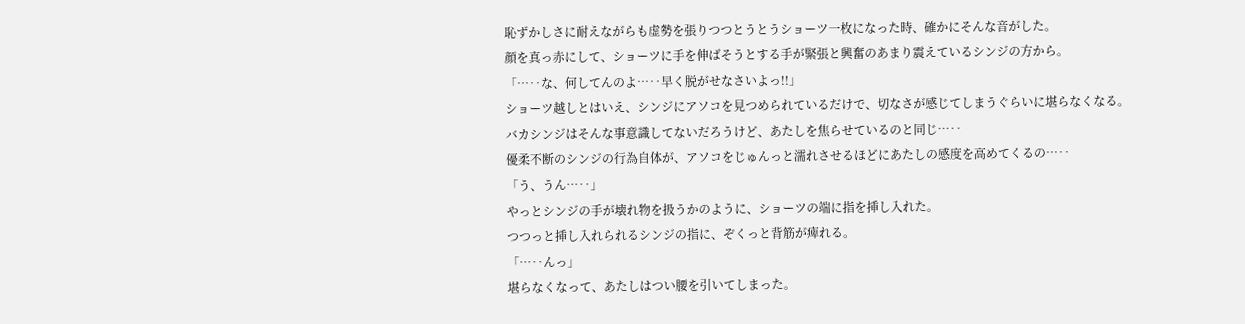恥ずかしさに耐えながらも虚勢を張りつつとうとうショーツ一枚になった時、確かにそんな音がした。
顔を真っ赤にして、ショーツに手を伸ばそうとする手が緊張と興奮のあまり震えているシンジの方から。
「…‥な、何してんのよ…‥早く脱がせなさいよっ!!」
ショーツ越しとはいえ、シンジにアソコを見つめられているだけで、切なさが感じてしまうぐらいに堪らなくなる。
バカシンジはそんな事意識してないだろうけど、あたしを焦らせているのと同じ…‥
優柔不断のシンジの行為自体が、アソコをじゅんっと濡れさせるほどにあたしの感度を高めてくるの…‥
「う、うん…‥」
やっとシンジの手が壊れ物を扱うかのように、ショーツの端に指を挿し入れた。
つつっと挿し入れられるシンジの指に、ぞくっと背筋が痺れる。
「…‥んっ」
堪らなくなって、あたしはつい腰を引いてしまった。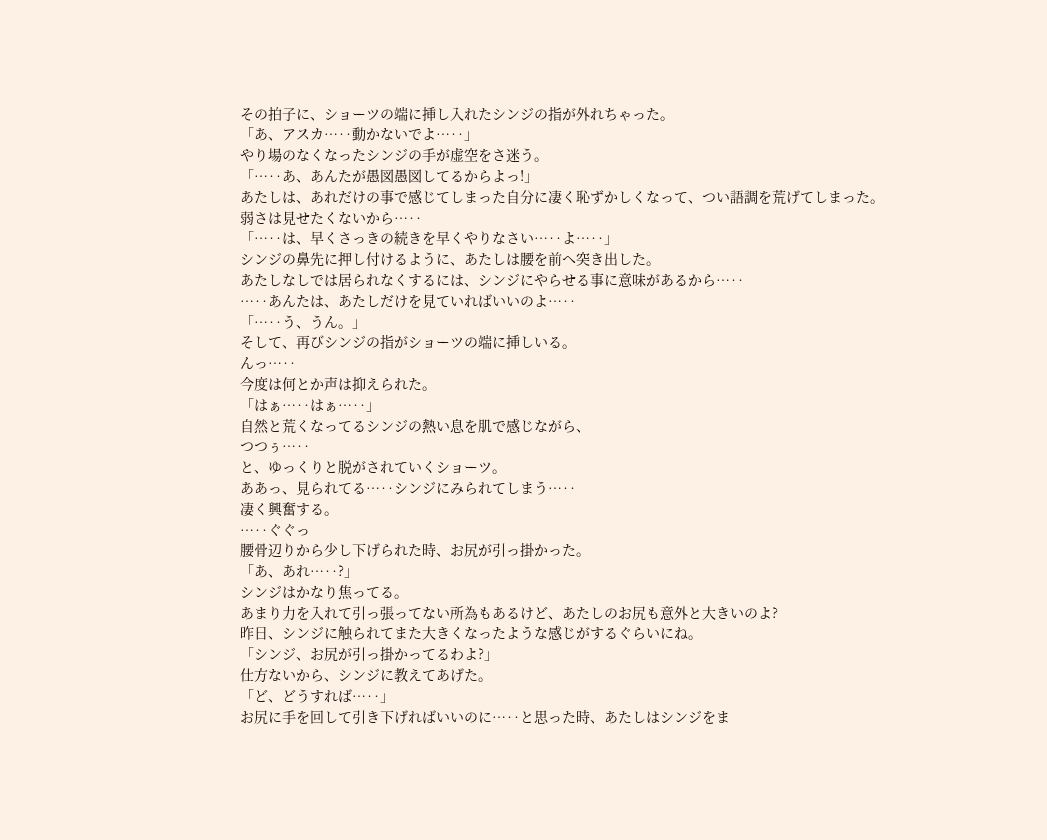その拍子に、ショーツの端に挿し入れたシンジの指が外れちゃった。
「あ、アスカ…‥動かないでよ…‥」
やり場のなくなったシンジの手が虚空をさ迷う。
「…‥あ、あんたが愚図愚図してるからよっ!」
あたしは、あれだけの事で感じてしまった自分に凄く恥ずかしくなって、つい語調を荒げてしまった。
弱さは見せたくないから…‥
「…‥は、早くさっきの続きを早くやりなさい…‥よ…‥」
シンジの鼻先に押し付けるように、あたしは腰を前へ突き出した。
あたしなしでは居られなくするには、シンジにやらせる事に意味があるから…‥
…‥あんたは、あたしだけを見ていればいいのよ…‥
「…‥う、うん。」
そして、再びシンジの指がショーツの端に挿しいる。
んっ…‥
今度は何とか声は抑えられた。
「はぁ…‥はぁ…‥」
自然と荒くなってるシンジの熱い息を肌で感じながら、
つつぅ…‥
と、ゆっくりと脱がされていくショーツ。
ああっ、見られてる…‥シンジにみられてしまう…‥
凄く興奮する。
…‥ぐぐっ
腰骨辺りから少し下げられた時、お尻が引っ掛かった。
「あ、あれ…‥?」
シンジはかなり焦ってる。
あまり力を入れて引っ張ってない所為もあるけど、あたしのお尻も意外と大きいのよ?
昨日、シンジに触られてまた大きくなったような感じがするぐらいにね。
「シンジ、お尻が引っ掛かってるわよ?」
仕方ないから、シンジに教えてあげた。
「ど、どうすれば…‥」
お尻に手を回して引き下げればいいのに…‥と思った時、あたしはシンジをま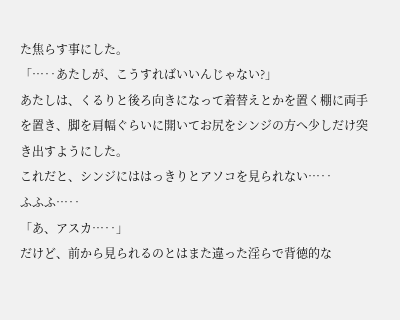た焦らす事にした。
「…‥あたしが、こうすればいいんじゃない?」
あたしは、くるりと後ろ向きになって着替えとかを置く棚に両手を置き、脚を肩幅ぐらいに開いてお尻をシンジの方へ少しだけ突き出すようにした。
これだと、シンジにははっきりとアソコを見られない…‥
ふふふ…‥
「あ、アスカ…‥」
だけど、前から見られるのとはまた違った淫らで背徳的な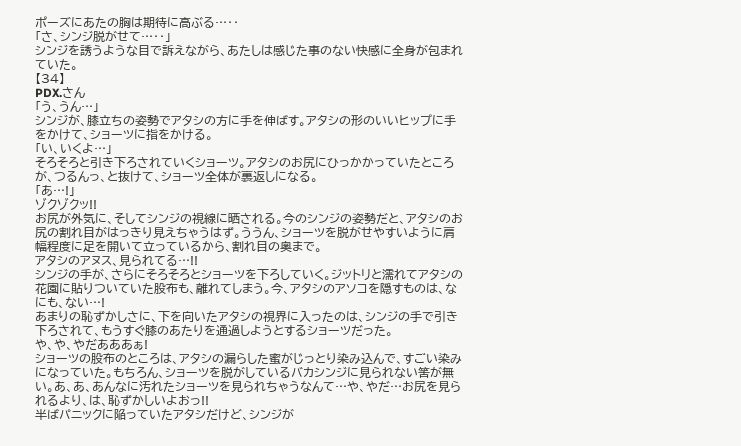ポーズにあたの胸は期待に高ぶる…‥
「さ、シンジ脱がせて…‥」
シンジを誘うような目で訴えながら、あたしは感じた事のない快感に全身が包まれていた。
【34】
PDX.さん
「う、うん…」
シンジが、膝立ちの姿勢でアタシの方に手を伸ばす。アタシの形のいいヒップに手をかけて、ショーツに指をかける。
「い、いくよ…」
そろそろと引き下ろされていくショーツ。アタシのお尻にひっかかっていたところが、つるんっ、と抜けて、ショーツ全体が裏返しになる。
「あ…!」
ゾクゾクッ!!
お尻が外気に、そしてシンジの視線に晒される。今のシンジの姿勢だと、アタシのお尻の割れ目がはっきり見えちゃうはず。ううん、ショーツを脱がせやすいように肩幅程度に足を開いて立っているから、割れ目の奥まで。
アタシのアヌス、見られてる…!!
シンジの手が、さらにそろそろとショーツを下ろしていく。ジットリと濡れてアタシの花園に貼りついていた股布も、離れてしまう。今、アタシのアソコを隠すものは、なにも、ない…!
あまりの恥ずかしさに、下を向いたアタシの視界に入ったのは、シンジの手で引き下ろされて、もうすぐ膝のあたりを通過しようとするショーツだった。
や、や、やだあああぁ!
ショーツの股布のところは、アタシの漏らした蜜がじっとり染み込んで、すごい染みになっていた。もちろん、ショーツを脱がしているバカシンジに見られない筈が無い。あ、あ、あんなに汚れたショーツを見られちゃうなんて…や、やだ…お尻を見られるより、は、恥ずかしいよおっ!!
半ばパニックに陥っていたアタシだけど、シンジが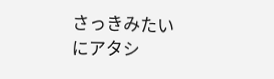さっきみたいにアタシ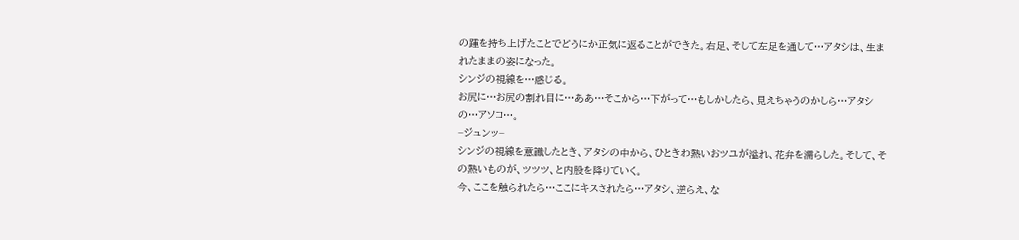の踵を持ち上げたことでどうにか正気に返ることができた。右足、そして左足を通して…アタシは、生まれたままの姿になった。
シンジの視線を…感じる。
お尻に…お尻の割れ目に…ああ…そこから…下がって…もしかしたら、見えちゃうのかしら…アタシの…アソコ…。
−ジュンッ−
シンジの視線を意識したとき、アタシの中から、ひときわ熱いおツユが溢れ、花弁を濡らした。そして、その熱いものが、ツツツ、と内股を降りていく。
今、ここを触られたら…ここにキスされたら…アタシ、逆らえ、な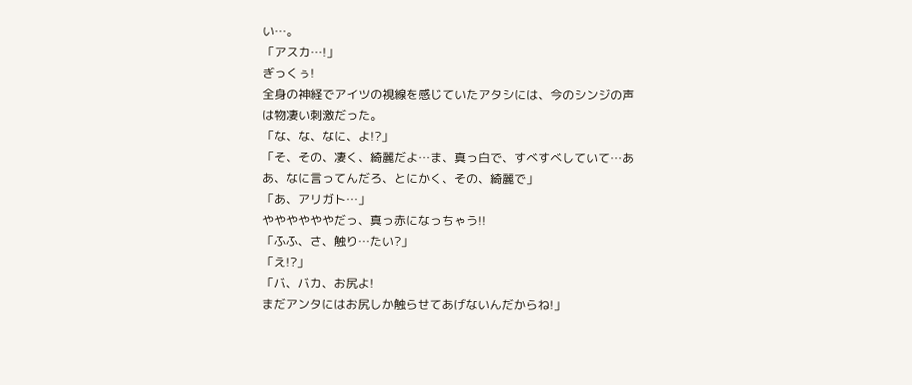い…。
「アスカ…!」
ぎっくぅ!
全身の神経でアイツの視線を感じていたアタシには、今のシンジの声は物凄い刺激だった。
「な、な、なに、よ!?」
「そ、その、凄く、綺麗だよ…ま、真っ白で、すべすべしていて…ああ、なに言ってんだろ、とにかく、その、綺麗で」
「あ、アリガト…」
ややややややだっ、真っ赤になっちゃう!!
「ふふ、さ、触り…たい?」
「え!?」
「バ、バカ、お尻よ!
まだアンタにはお尻しか触らせてあげないんだからね!」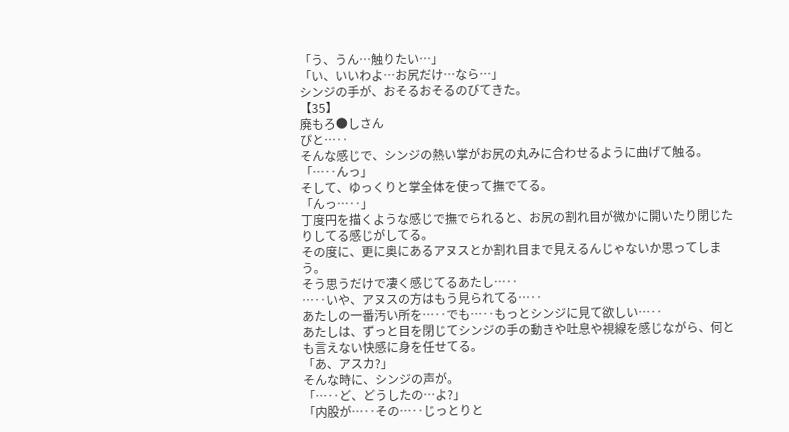「う、うん…触りたい…」
「い、いいわよ…お尻だけ…なら…」
シンジの手が、おそるおそるのびてきた。
【35】
廃もろ●しさん
ぴと…‥
そんな感じで、シンジの熱い掌がお尻の丸みに合わせるように曲げて触る。
「…‥んっ」
そして、ゆっくりと掌全体を使って撫でてる。
「んっ…‥」
丁度円を描くような感じで撫でられると、お尻の割れ目が微かに開いたり閉じたりしてる感じがしてる。
その度に、更に奥にあるアヌスとか割れ目まで見えるんじゃないか思ってしまう。
そう思うだけで凄く感じてるあたし…‥
…‥いや、アヌスの方はもう見られてる…‥
あたしの一番汚い所を…‥でも…‥もっとシンジに見て欲しい…‥
あたしは、ずっと目を閉じてシンジの手の動きや吐息や視線を感じながら、何とも言えない快感に身を任せてる。
「あ、アスカ?」
そんな時に、シンジの声が。
「…‥ど、どうしたの…よ?」
「内股が…‥その…‥じっとりと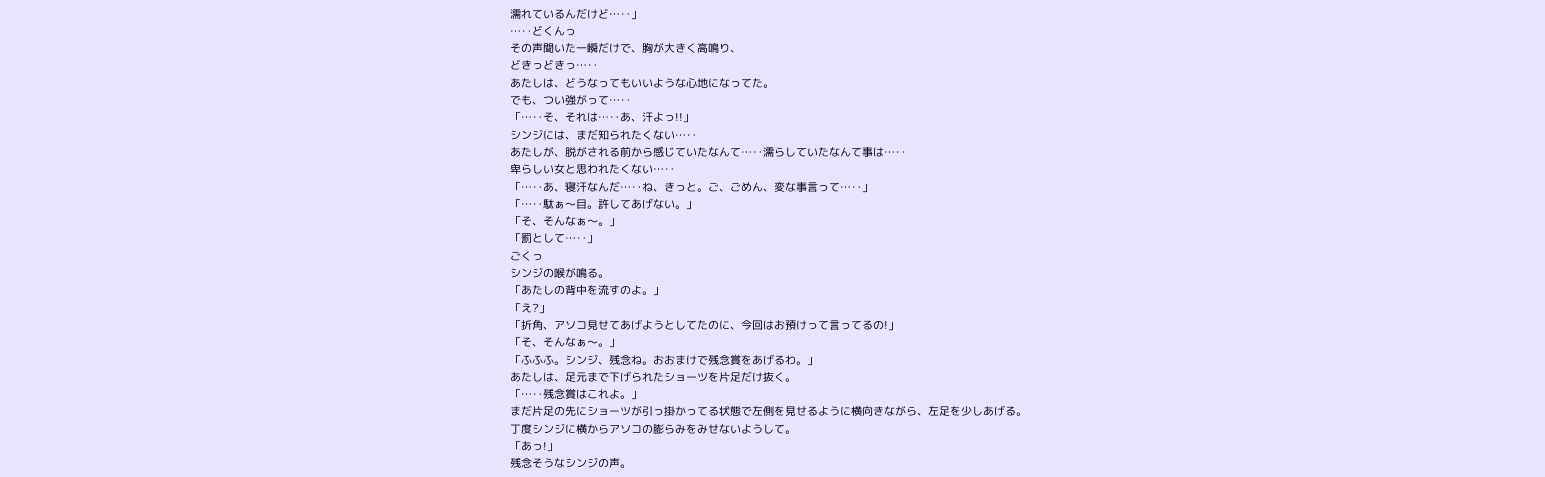濡れているんだけど…‥」
…‥どくんっ
その声聞いた一瞬だけで、胸が大きく高鳴り、
どきっどきっ…‥
あたしは、どうなってもいいような心地になってた。
でも、つい強がって…‥
「…‥そ、それは…‥あ、汗よっ!!」
シンジには、まだ知られたくない…‥
あたしが、脱がされる前から感じていたなんて…‥濡らしていたなんて事は…‥
卑らしい女と思われたくない…‥
「…‥あ、寝汗なんだ…‥ね、きっと。ご、ごめん、変な事言って…‥」
「…‥駄ぁ〜目。許してあげない。」
「そ、そんなぁ〜。」
「罰として…‥」
ごくっ
シンジの喉が鳴る。
「あたしの背中を流すのよ。」
「え?」
「折角、アソコ見せてあげようとしてたのに、今回はお預けって言ってるの!」
「そ、そんなぁ〜。」
「ふふふ。シンジ、残念ね。おおまけで残念賞をあげるわ。」
あたしは、足元まで下げられたショーツを片足だけ抜く。
「…‥残念賞はこれよ。」
まだ片足の先にショーツが引っ掛かってる状態で左側を見せるように横向きながら、左足を少しあげる。
丁度シンジに横からアソコの膨らみをみせないようして。
「あっ!」
残念そうなシンジの声。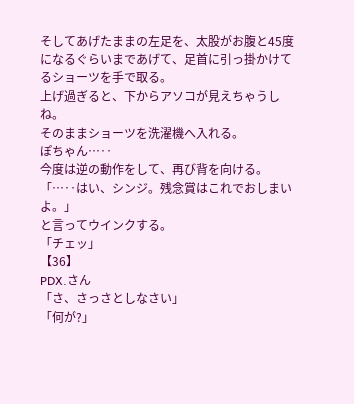そしてあげたままの左足を、太股がお腹と45度になるぐらいまであげて、足首に引っ掛かけてるショーツを手で取る。
上げ過ぎると、下からアソコが見えちゃうしね。
そのままショーツを洗濯機へ入れる。
ぽちゃん…‥
今度は逆の動作をして、再び背を向ける。
「…‥はい、シンジ。残念賞はこれでおしまいよ。」
と言ってウインクする。
「チェッ」
【36】
PDX.さん
「さ、さっさとしなさい」
「何が?」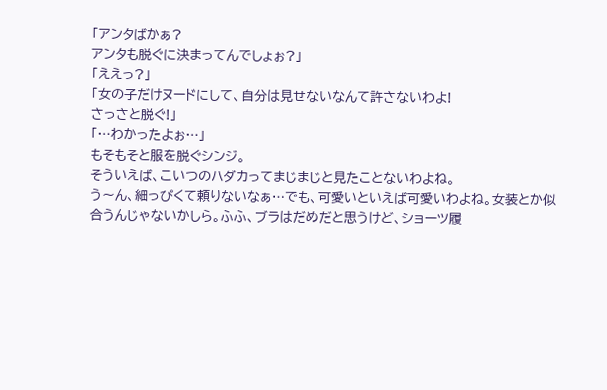「アンタばかぁ?
アンタも脱ぐに決まってんでしょぉ?」
「ええっ?」
「女の子だけヌードにして、自分は見せないなんて許さないわよ!
さっさと脱ぐ!」
「…わかったよぉ…」
もそもそと服を脱ぐシンジ。
そういえば、こいつのハダカってまじまじと見たことないわよね。
う〜ん、細っぴくて頼りないなぁ…でも、可愛いといえば可愛いわよね。女装とか似合うんじゃないかしら。ふふ、ブラはだめだと思うけど、ショーツ履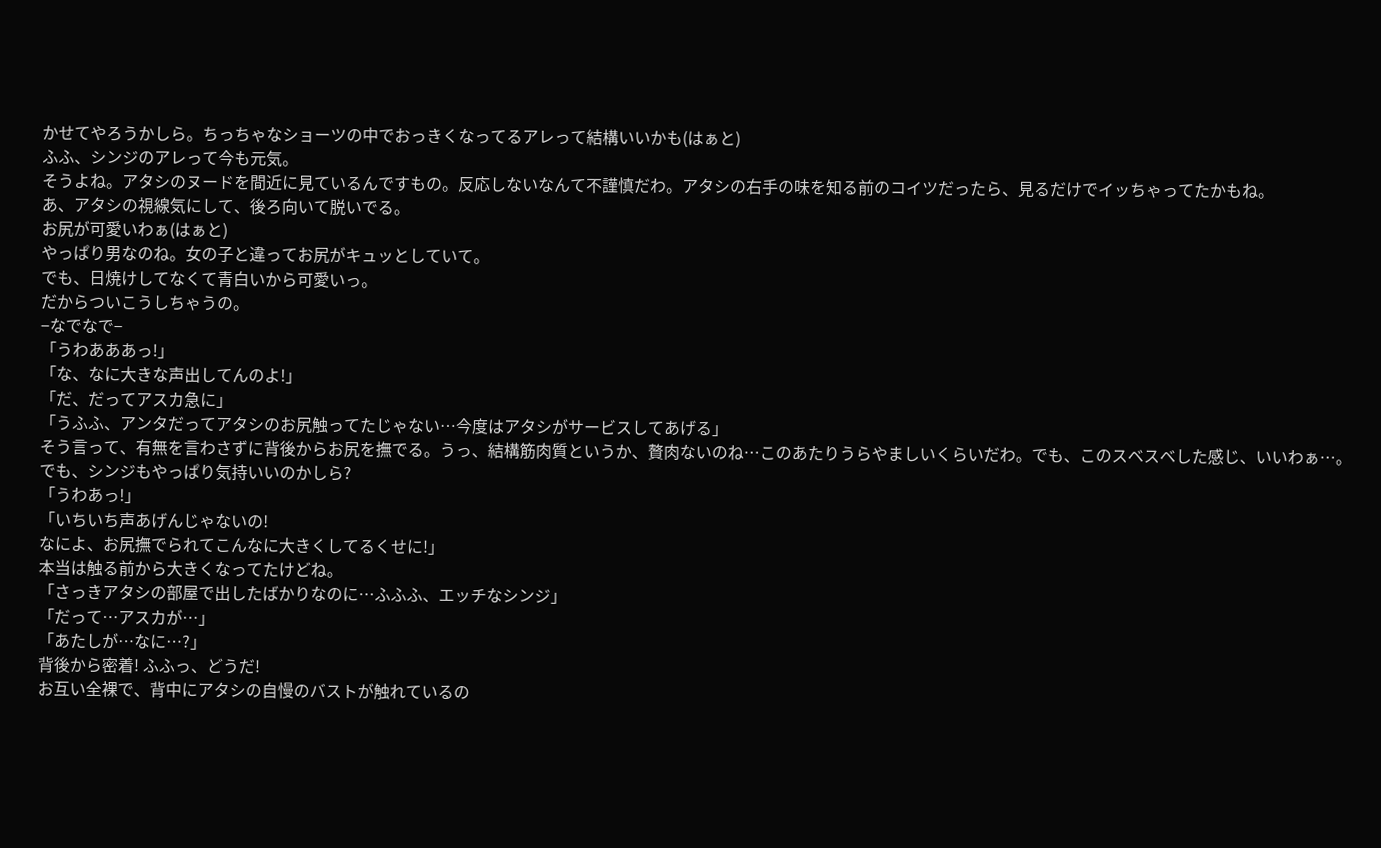かせてやろうかしら。ちっちゃなショーツの中でおっきくなってるアレって結構いいかも(はぁと)
ふふ、シンジのアレって今も元気。
そうよね。アタシのヌードを間近に見ているんですもの。反応しないなんて不謹慎だわ。アタシの右手の味を知る前のコイツだったら、見るだけでイッちゃってたかもね。
あ、アタシの視線気にして、後ろ向いて脱いでる。
お尻が可愛いわぁ(はぁと)
やっぱり男なのね。女の子と違ってお尻がキュッとしていて。
でも、日焼けしてなくて青白いから可愛いっ。
だからついこうしちゃうの。
−なでなで−
「うわあああっ!」
「な、なに大きな声出してんのよ!」
「だ、だってアスカ急に」
「うふふ、アンタだってアタシのお尻触ってたじゃない…今度はアタシがサービスしてあげる」
そう言って、有無を言わさずに背後からお尻を撫でる。うっ、結構筋肉質というか、贅肉ないのね…このあたりうらやましいくらいだわ。でも、このスベスベした感じ、いいわぁ…。でも、シンジもやっぱり気持いいのかしら?
「うわあっ!」
「いちいち声あげんじゃないの!
なによ、お尻撫でられてこんなに大きくしてるくせに!」
本当は触る前から大きくなってたけどね。
「さっきアタシの部屋で出したばかりなのに…ふふふ、エッチなシンジ」
「だって…アスカが…」
「あたしが…なに…?」
背後から密着! ふふっ、どうだ!
お互い全裸で、背中にアタシの自慢のバストが触れているの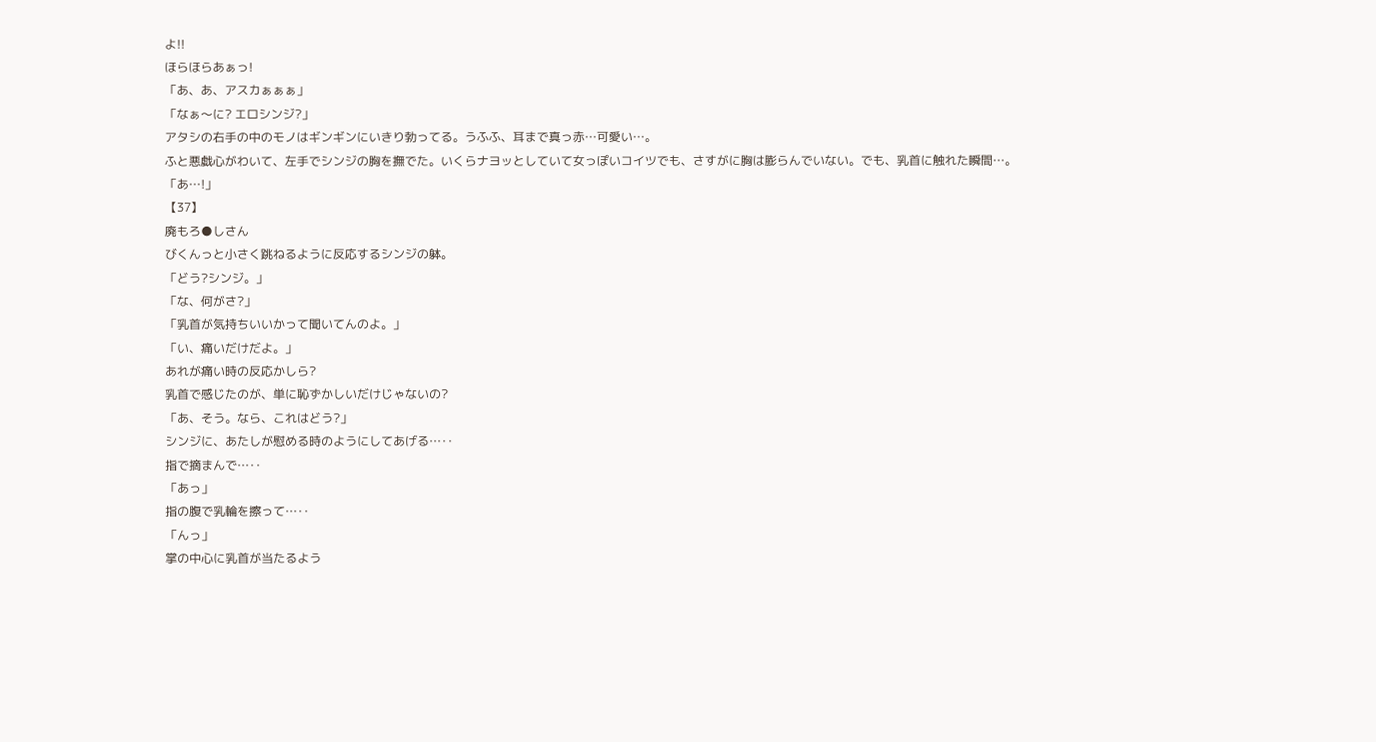よ!!
ほらほらあぁっ!
「あ、あ、アスカぁぁぁ」
「なぁ〜に? エロシンジ?」
アタシの右手の中のモノはギンギンにいきり勃ってる。うふふ、耳まで真っ赤…可愛い…。
ふと悪戯心がわいて、左手でシンジの胸を撫でた。いくらナヨッとしていて女っぽいコイツでも、さすがに胸は膨らんでいない。でも、乳首に触れた瞬間…。
「あ…!」
【37】
廃もろ●しさん
びくんっと小さく跳ねるように反応するシンジの躰。
「どう?シンジ。」
「な、何がさ?」
「乳首が気持ちいいかって聞いてんのよ。」
「い、痛いだけだよ。」
あれが痛い時の反応かしら?
乳首で感じたのが、単に恥ずかしいだけじゃないの?
「あ、そう。なら、これはどう?」
シンジに、あたしが慰める時のようにしてあげる…‥
指で摘まんで…‥
「あっ」
指の腹で乳輪を擦って…‥
「んっ」
掌の中心に乳首が当たるよう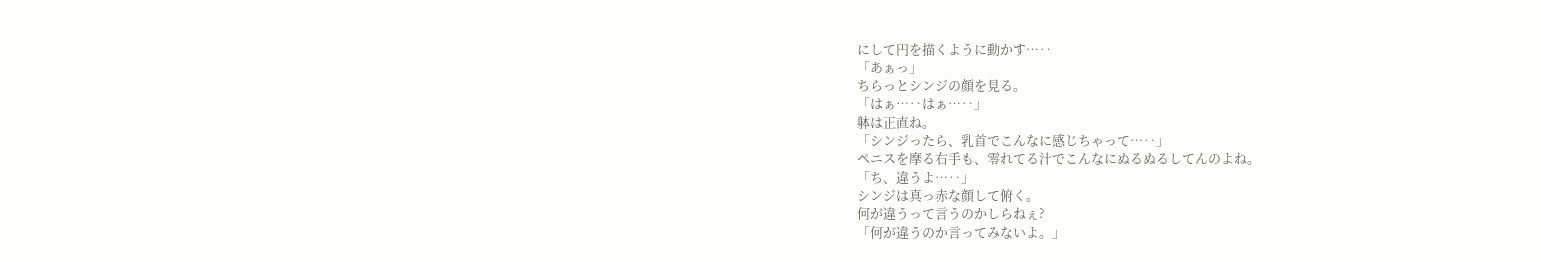にして円を描くように動かす…‥
「あぁっ」
ちらっとシンジの顔を見る。
「はぁ…‥はぁ…‥」
躰は正直ね。
「シンジったら、乳首でこんなに感じちゃって…‥」
ペニスを摩る右手も、零れてる汁でこんなにぬるぬるしてんのよね。
「ち、違うよ…‥」
シンジは真っ赤な顔して俯く。
何が違うって言うのかしらねぇ?
「何が違うのか言ってみないよ。」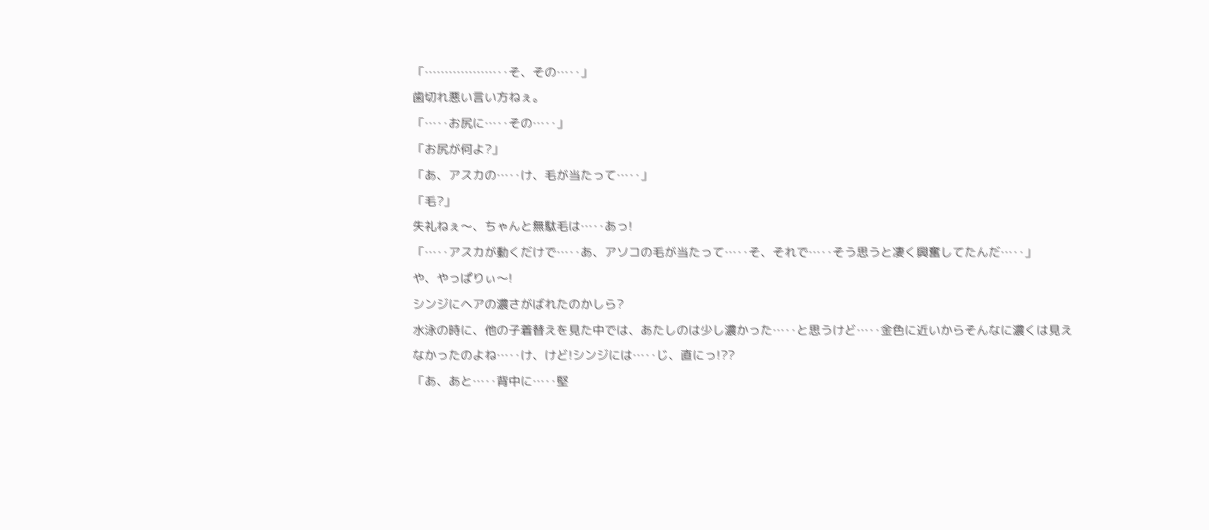「………………‥そ、その…‥」
歯切れ悪い言い方ねぇ。
「…‥お尻に…‥その…‥」
「お尻が何よ?」
「あ、アスカの…‥け、毛が当たって…‥」
「毛?」
失礼ねぇ〜、ちゃんと無駄毛は…‥あっ!
「…‥アスカが動くだけで…‥あ、アソコの毛が当たって…‥そ、それで…‥そう思うと凄く興奮してたんだ…‥」
や、やっぱりぃ〜!
シンジにヘアの濃さがばれたのかしら?
水泳の時に、他の子着替えを見た中では、あたしのは少し濃かった…‥と思うけど…‥金色に近いからそんなに濃くは見えなかったのよね…‥け、けど!シンジには…‥じ、直にっ!??
「あ、あと…‥背中に…‥堅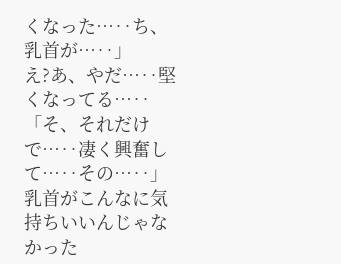くなった…‥ち、乳首が…‥」
え?あ、やだ…‥堅くなってる…‥
「そ、それだけで…‥凄く興奮して…‥その…‥」
乳首がこんなに気持ちいいんじゃなかった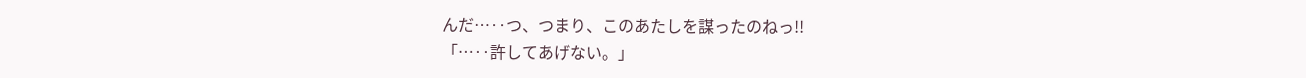んだ…‥つ、つまり、このあたしを謀ったのねっ!!
「…‥許してあげない。」